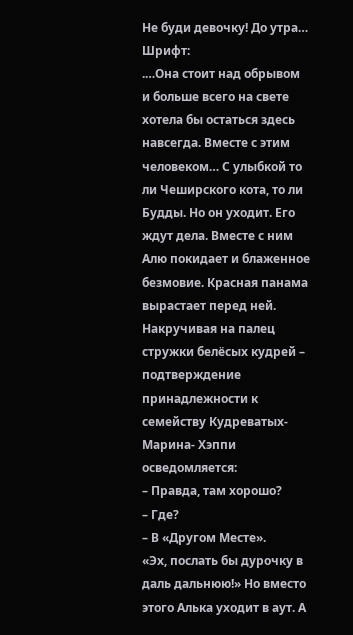Не буди девочку! До утра…
Шрифт:
.…Она стоит над обрывом и больше всего на свете хотела бы остаться здесь навсегда. Вместе с этим человеком… С улыбкой то ли Чеширского кота, то ли Будды. Но он уходит. Его ждут дела. Вместе с ним Алю покидает и блаженное безмовие. Красная панама вырастает перед ней. Накручивая на палец стружки белёсых кудрей – подтверждение принадлежности к семейству Кудреватых-Марина- Хэппи осведомляется:
– Правда, там хорошо?
– Где?
– В «Другом Месте».
«Эх, послать бы дурочку в даль дальнюю!» Но вместо этого Алька уходит в аут. А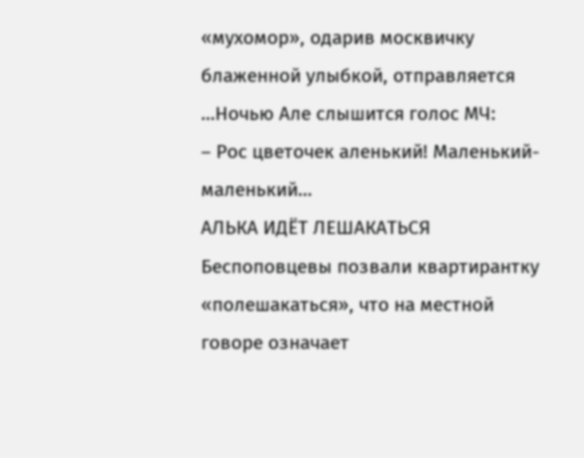«мухомор», одарив москвичку блаженной улыбкой, отправляется
…Ночью Але слышится голос МЧ:
– Рос цветочек аленький! Маленький-маленький…
АЛЬКА ИДЁТ ЛЕШАКАТЬСЯ
Беспоповцевы позвали квартирантку «полешакаться», что на местной говоре означает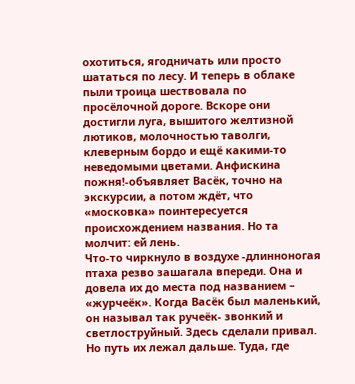охотиться, ягодничать или просто шататься по лесу. И теперь в облаке пыли троица шествовала по просёлочной дороге. Вскоре они достигли луга, вышитого желтизной лютиков, молочностью таволги, клеверным бордо и ещё какими-то неведомыми цветами. Анфискина пожня!-объявляет Васёк, точно на экскурсии, а потом ждёт, что «московка» поинтересуется происхождением названия. Но та молчит: ей лень.
Что-то чиркнуло в воздухе -длинноногая птаха резво зашагала впереди. Она и довела их до места под названием – «журчеёк». Когда Васёк был маленький, он называл так ручеёк- звонкий и светлоструйный. Здесь сделали привал. Но путь их лежал дальше. Туда, где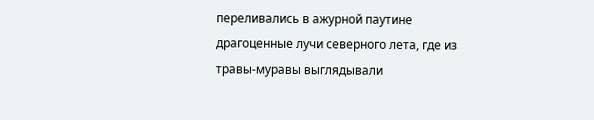переливались в ажурной паутине драгоценные лучи северного лета, где из травы-муравы выглядывали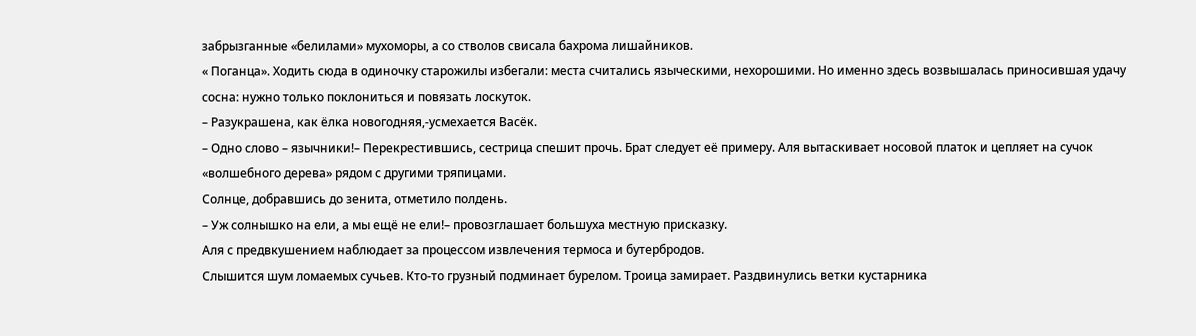забрызганные «белилами» мухоморы, а со стволов свисала бахрома лишайников.
« Поганца». Ходить сюда в одиночку старожилы избегали: места считались языческими, нехорошими. Но именно здесь возвышалась приносившая удачу сосна: нужно только поклониться и повязать лоскуток.
– Разукрашена, как ёлка новогодняя,-усмехается Васёк.
– Одно слово – язычники!– Перекрестившись, сестрица спешит прочь. Брат следует её примеру. Аля вытаскивает носовой платок и цепляет на сучок «волшебного дерева» рядом с другими тряпицами.
Солнце, добравшись до зенита, отметило полдень.
– Уж солнышко на ели, а мы ещё не ели!– провозглашает большуха местную присказку.
Аля с предвкушением наблюдает за процессом извлечения термоса и бутербродов.
Слышится шум ломаемых сучьев. Кто-то грузный подминает бурелом. Троица замирает. Раздвинулись ветки кустарника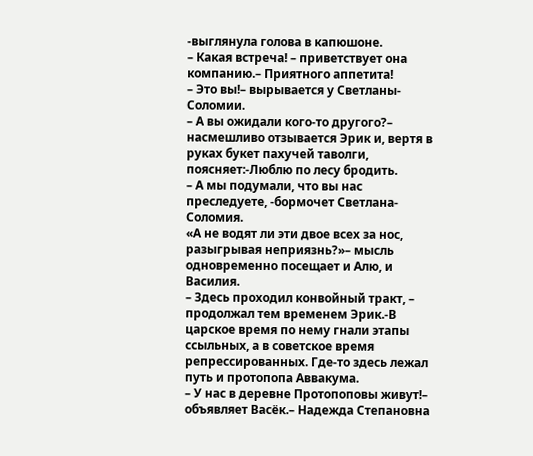-выглянула голова в капюшоне.
– Какая встреча! – приветствует она компанию.– Приятного аппетита!
– Это вы!– вырывается у Светланы-Соломии.
– А вы ожидали кого-то другого?– насмешливо отзывается Эрик и, вертя в руках букет пахучей таволги, поясняет:-Люблю по лесу бродить.
– А мы подумали, что вы нас преследуете, -бормочет Светлана-Соломия.
«А не водят ли эти двое всех за нос, разыгрывая неприязнь?»– мысль одновременно посещает и Алю, и Василия.
– Здесь проходил конвойный тракт, – продолжал тем временем Эрик.-В царское время по нему гнали этапы ссыльных, а в советское время репрессированных. Где-то здесь лежал путь и протопопа Аввакума.
– У нас в деревне Протопоповы живут!– объявляет Васёк.– Надежда Степановна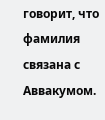говорит, что фамилия связана с Аввакумом.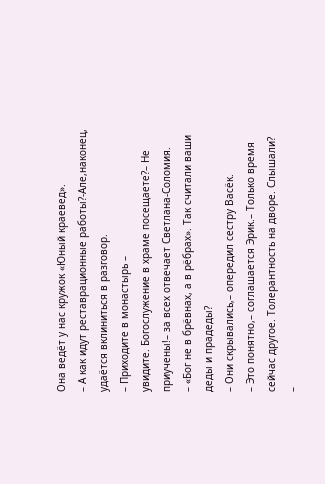Она ведёт у нас кружок «Юный краевед».
– А как идут реставрационные работы?-Але,наконец, удаётся вклиниться в разговор.
– Приходите в монастырь –
увидите. Богослужение в храме посещаете?– Не приучены!– за всех отвечает Светлана-Соломия.
– «Бог не в брёвнах, а в рёбрах». Так считали ваши деды и прадеды?
– Они скрывались,– опередил сестру Васёк.
– Это понятно,– соглашается Эрик.– Только время сейчас другое. Толерантность на дворе. Слышали?
–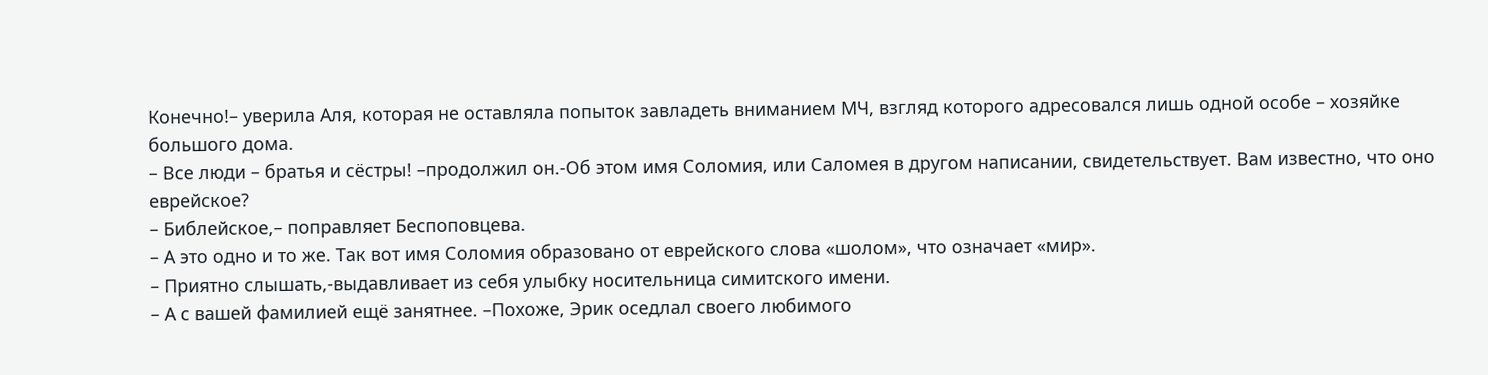Конечно!– уверила Аля, которая не оставляла попыток завладеть вниманием МЧ, взгляд которого адресовался лишь одной особе – хозяйке большого дома.
– Все люди – братья и сёстры! –продолжил он.-Об этом имя Соломия, или Саломея в другом написании, свидетельствует. Вам известно, что оно еврейское?
– Библейское,– поправляет Беспоповцева.
– А это одно и то же. Так вот имя Соломия образовано от еврейского слова «шолом», что означает «мир».
– Приятно слышать,-выдавливает из себя улыбку носительница симитского имени.
– А с вашей фамилией ещё занятнее. –Похоже, Эрик оседлал своего любимого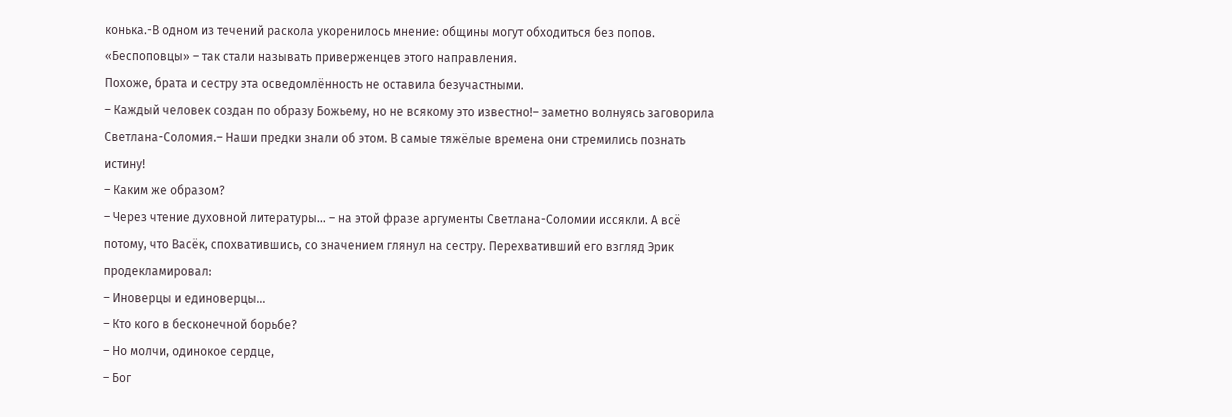конька.-В одном из течений раскола укоренилось мнение: общины могут обходиться без попов. «Беспоповцы» – так стали называть приверженцев этого направления.
Похоже, брата и сестру эта осведомлённость не оставила безучастными.
– Каждый человек создан по образу Божьему, но не всякому это известно!– заметно волнуясь заговорила Светлана-Соломия.– Наши предки знали об этом. В самые тяжёлые времена они стремились познать истину!
– Каким же образом?
– Через чтение духовной литературы… – на этой фразе аргументы Светлана-Соломии иссякли. А всё потому, что Васёк, спохватившись, со значением глянул на сестру. Перехвативший его взгляд Эрик продекламировал:
– Иноверцы и единоверцы…
– Кто кого в бесконечной борьбе?
– Но молчи, одинокое сердце,
– Бог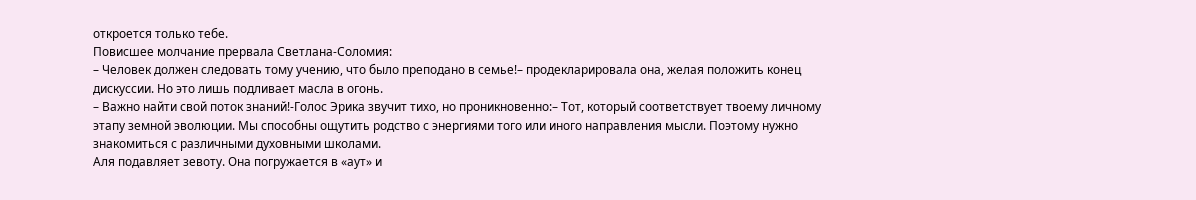откроется только тебе.
Повисшее молчание прервала Светлана-Соломия:
– Человек должен следовать тому учению, что было преподано в семье!– продекларировала она, желая положить конец дискуссии. Но это лишь подливает масла в огонь.
– Важно найти свой поток знаний!-Голос Эрика звучит тихо, но проникновенно:– Тот, который соответствует твоему личному этапу земной эволюции. Мы способны ощутить родство с энергиями того или иного направления мысли. Поэтому нужно знакомиться с различными духовными школами.
Аля подавляет зевоту. Она погружается в «аут» и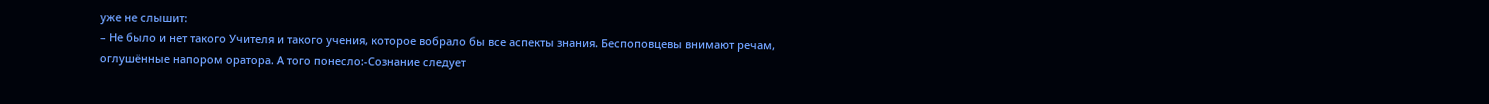уже не слышит:
– Не было и нет такого Учителя и такого учения, которое вобрало бы все аспекты знания. Беспоповцевы внимают речам, оглушённые напором оратора. А того понесло:-Сознание следует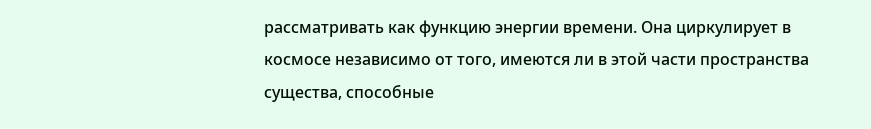рассматривать как функцию энергии времени. Она циркулирует в космосе независимо от того, имеются ли в этой части пространства существа, способные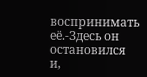воспринимать её.-Здесь он остановился и,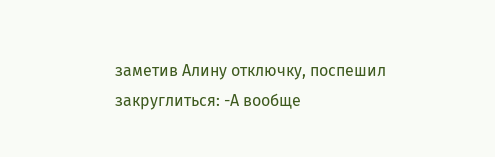заметив Алину отключку, поспешил закруглиться: -А вообще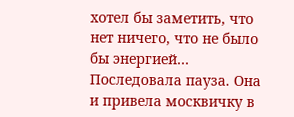хотел бы заметить, что нет ничего, что не было бы энергией…
Последовала пауза. Она и привела москвичку в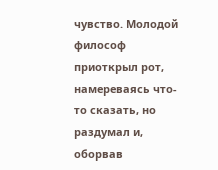чувство. Молодой философ приоткрыл рот, намереваясь что-то сказать, но раздумал и, оборвав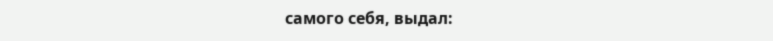самого себя, выдал: